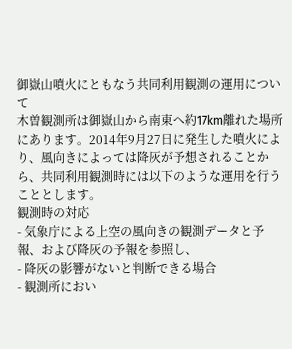御嶽山噴火にともなう共同利用観測の運用について
木曽観測所は御嶽山から南東へ約17km離れた場所にあります。2014年9月27日に発生した噴火により、風向きによっては降灰が予想されることから、共同利用観測時には以下のような運用を行うこととします。
観測時の対応
- 気象庁による上空の風向きの観測データと予報、および降灰の予報を参照し、
- 降灰の影響がないと判断できる場合
- 観測所におい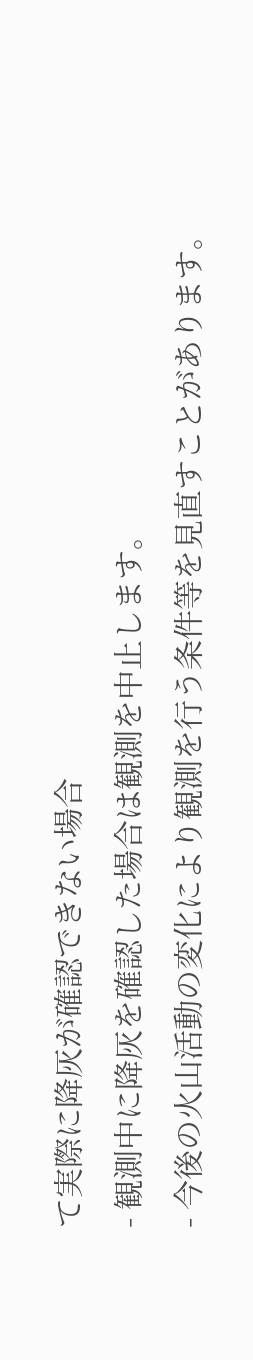て実際に降灰が確認できない場合
- 観測中に降灰を確認した場合は観測を中止します。
- 今後の火山活動の変化により観測を行う条件等を見直すことがあります。